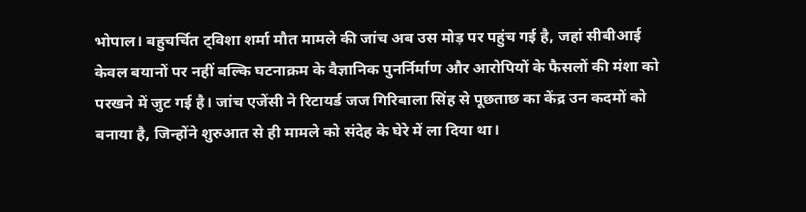भोपाल। बहुचर्चित ट्विशा शर्मा मौत मामले की जांच अब उस मोड़ पर पहुंच गई है, जहां सीबीआई केवल बयानों पर नहीं बल्कि घटनाक्रम के वैज्ञानिक पुनर्निर्माण और आरोपियों के फैसलों की मंशा को परखने में जुट गई है। जांच एजेंसी ने रिटायर्ड जज गिरिबाला सिंह से पूछताछ का केंद्र उन कदमों को बनाया है, जिन्होंने शुरुआत से ही मामले को संदेह के घेरे में ला दिया था।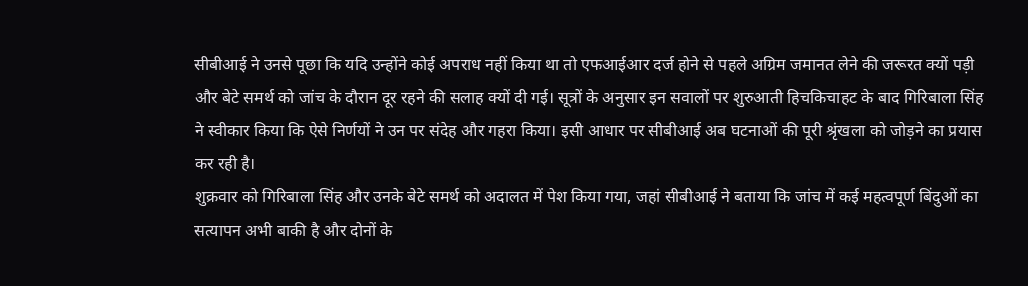सीबीआई ने उनसे पूछा कि यदि उन्होंने कोई अपराध नहीं किया था तो एफआईआर दर्ज होने से पहले अग्रिम जमानत लेने की जरूरत क्यों पड़ी और बेटे समर्थ को जांच के दौरान दूर रहने की सलाह क्यों दी गई। सूत्रों के अनुसार इन सवालों पर शुरुआती हिचकिचाहट के बाद गिरिबाला सिंह ने स्वीकार किया कि ऐसे निर्णयों ने उन पर संदेह और गहरा किया। इसी आधार पर सीबीआई अब घटनाओं की पूरी श्रृंखला को जोड़ने का प्रयास कर रही है।
शुक्रवार को गिरिबाला सिंह और उनके बेटे समर्थ को अदालत में पेश किया गया, जहां सीबीआई ने बताया कि जांच में कई महत्वपूर्ण बिंदुओं का सत्यापन अभी बाकी है और दोनों के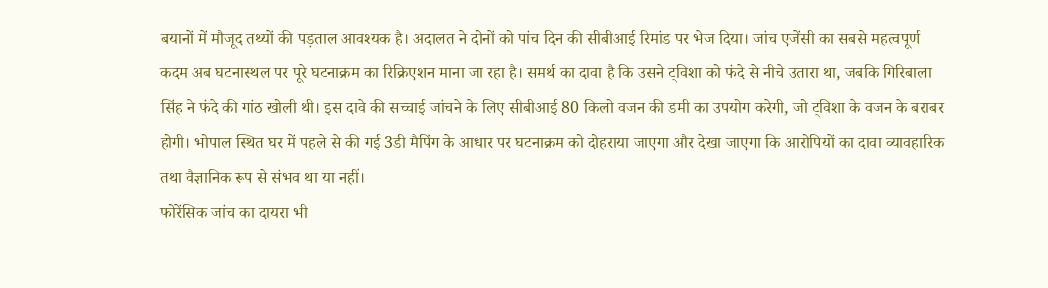बयानों में मौजूद तथ्यों की पड़ताल आवश्यक है। अदालत ने दोनों को पांच दिन की सीबीआई रिमांड पर भेज दिया। जांच एजेंसी का सबसे महत्वपूर्ण कदम अब घटनास्थल पर पूरे घटनाक्रम का रिक्रिएशन माना जा रहा है। समर्थ का दावा है कि उसने ट्विशा को फंदे से नीचे उतारा था, जबकि गिरिबाला सिंह ने फंदे की गांठ खोली थी। इस दावे की सच्चाई जांचने के लिए सीबीआई 80 किलो वजन की डमी का उपयोग करेगी, जो ट्विशा के वजन के बराबर होगी। भोपाल स्थित घर में पहले से की गई 3डी मैपिंग के आधार पर घटनाक्रम को दोहराया जाएगा और देखा जाएगा कि आरोपियों का दावा व्यावहारिक तथा वैज्ञानिक रूप से संभव था या नहीं।
फोरेंसिक जांच का दायरा भी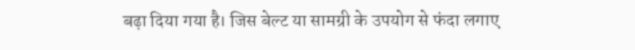बढ़ा दिया गया है। जिस बेल्ट या सामग्री के उपयोग से फंदा लगाए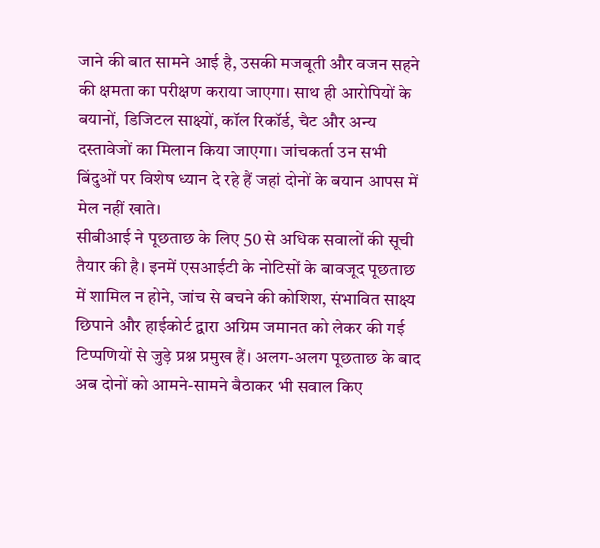जाने की बात सामने आई है, उसकी मजबूती और वजन सहने की क्षमता का परीक्षण कराया जाएगा। साथ ही आरोपियों के बयानों, डिजिटल साक्ष्यों, कॉल रिकॉर्ड, चैट और अन्य दस्तावेजों का मिलान किया जाएगा। जांचकर्ता उन सभी बिंदुओं पर विशेष ध्यान दे रहे हैं जहां दोनों के बयान आपस में मेल नहीं खाते।
सीबीआई ने पूछताछ के लिए 50 से अधिक सवालों की सूची तैयार की है। इनमें एसआईटी के नोटिसों के बावजूद पूछताछ में शामिल न होने, जांच से बचने की कोशिश, संभावित साक्ष्य छिपाने और हाईकोर्ट द्वारा अग्रिम जमानत को लेकर की गई टिप्पणियों से जुड़े प्रश्न प्रमुख हैं। अलग-अलग पूछताछ के बाद अब दोनों को आमने-सामने बैठाकर भी सवाल किए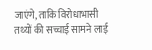जाएंगे, ताकि विरोधाभासी तथ्यों की सच्चाई सामने लाई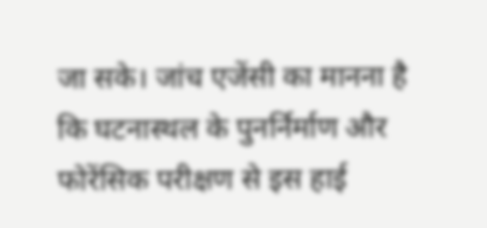जा सके। जांच एजेंसी का मानना है कि घटनास्थल के पुनर्निर्माण और फोरेंसिक परीक्षण से इस हाई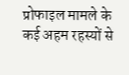प्रोफाइल मामले के कई अहम रहस्यों से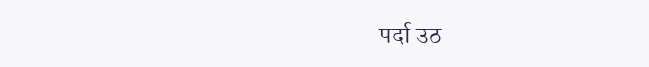पर्दा उठ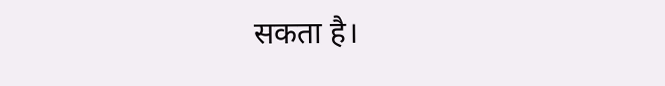सकता है।